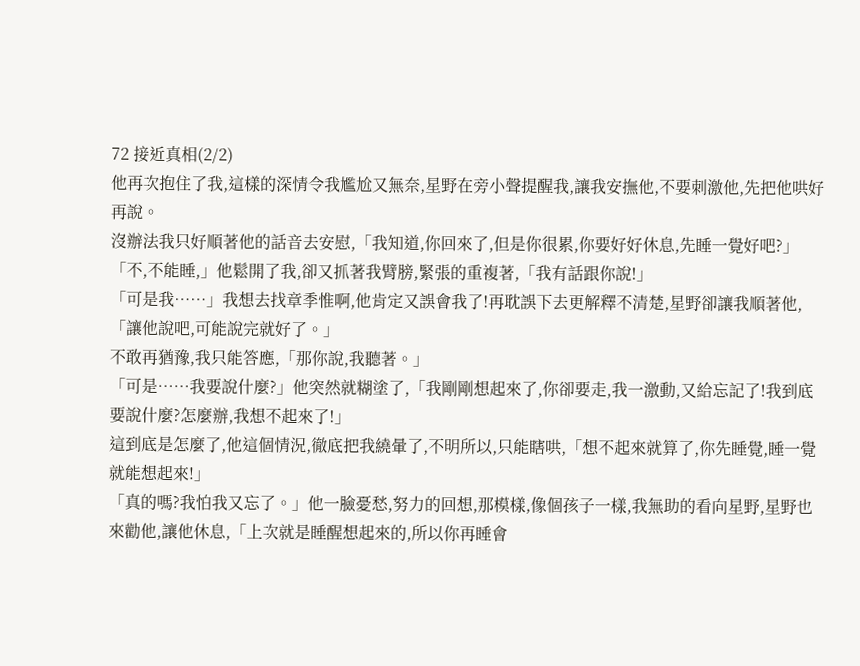72 接近真相(2/2)
他再次抱住了我,這樣的深情令我尷尬又無奈,星野在旁小聲提醒我,讓我安撫他,不要刺激他,先把他哄好再說。
沒辦法我只好順著他的話音去安慰,「我知道,你回來了,但是你很累,你要好好休息,先睡一覺好吧?」
「不,不能睡,」他鬆開了我,卻又抓著我臂膀,緊張的重複著,「我有話跟你說!」
「可是我……」我想去找章季惟啊,他肯定又誤會我了!再耽誤下去更解釋不清楚,星野卻讓我順著他,「讓他說吧,可能說完就好了。」
不敢再猶豫,我只能答應,「那你說,我聽著。」
「可是……我要說什麼?」他突然就糊塗了,「我剛剛想起來了,你卻要走,我一激動,又給忘記了!我到底要說什麼?怎麼辦,我想不起來了!」
這到底是怎麼了,他這個情況,徹底把我繞暈了,不明所以,只能瞎哄,「想不起來就算了,你先睡覺,睡一覺就能想起來!」
「真的嗎?我怕我又忘了。」他一臉憂愁,努力的回想,那模樣,像個孩子一樣,我無助的看向星野,星野也來勸他,讓他休息,「上次就是睡醒想起來的,所以你再睡會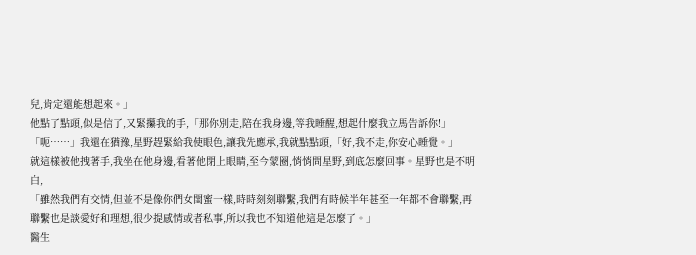兒,肯定還能想起來。」
他點了點頭,似是信了,又緊攥我的手,「那你別走,陪在我身邊,等我睡醒,想起什麼我立馬告訴你!」
「呃……」我還在猶豫,星野趕緊給我使眼色,讓我先應承,我就點點頭,「好,我不走,你安心睡覺。」
就這樣被他拽著手,我坐在他身邊,看著他閉上眼睛,至今蒙圈,悄悄問星野,到底怎麼回事。星野也是不明白,
「雖然我們有交情,但並不是像你們女閨蜜一樣,時時刻刻聯繫,我們有時候半年甚至一年都不會聯繫,再聯繫也是談愛好和理想,很少提感情或者私事,所以我也不知道他這是怎麼了。」
醫生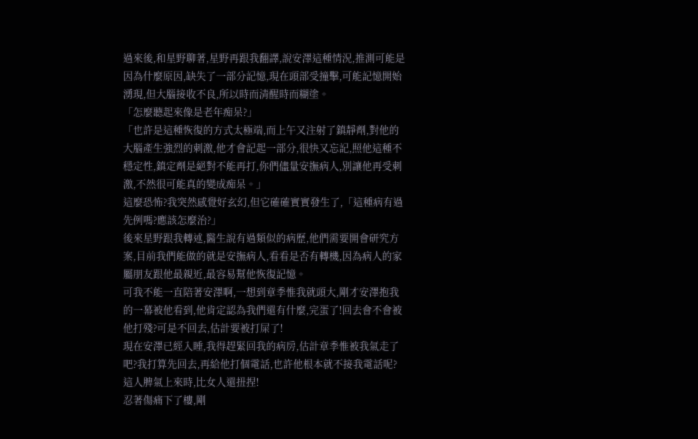過來後,和星野聊著,星野再跟我翻譯,說安澤這種情況,推測可能是因為什麼原因,缺失了一部分記憶,現在頭部受撞擊,可能記憶開始湧現,但大腦接收不良,所以時而清醒時而糊塗。
「怎麼聽起來像是老年痴呆?」
「也許是這種恢復的方式太極端,而上午又注射了鎮靜劑,對他的大腦產生強烈的刺激,他才會記起一部分,很快又忘記,照他這種不穩定性,鎮定劑是絕對不能再打,你們儘量安撫病人,別讓他再受刺激,不然很可能真的變成痴呆。」
這麼恐怖?我突然感覺好玄幻,但它確確實實發生了,「這種病有過先例嗎?應該怎麼治?」
後來星野跟我轉述,醫生說有過類似的病歷,他們需要開會研究方案,目前我們能做的就是安撫病人,看看是否有轉機,因為病人的家屬朋友跟他最親近,最容易幫他恢復記憶。
可我不能一直陪著安澤啊,一想到章季惟我就頭大,剛才安澤抱我的一幕被他看到,他肯定認為我們還有什麼,完蛋了!回去會不會被他打殘?可是不回去,估計要被打屎了!
現在安澤已經入睡,我得趕緊回我的病房,估計章季惟被我氣走了吧?我打算先回去,再給他打個電話,也許他根本就不接我電話呢?這人脾氣上來時,比女人還扭捏!
忍著傷痛下了樓,剛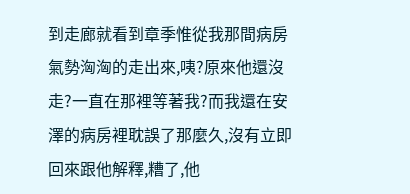到走廊就看到章季惟從我那間病房氣勢洶洶的走出來,咦?原來他還沒走?一直在那裡等著我?而我還在安澤的病房裡耽誤了那麼久,沒有立即回來跟他解釋,糟了,他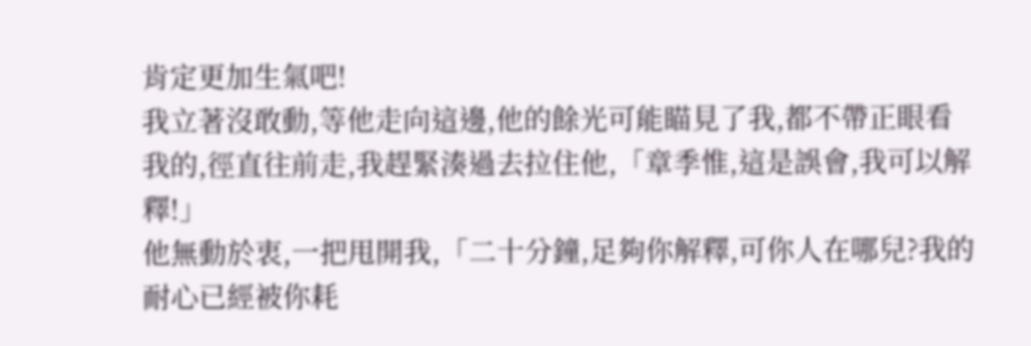肯定更加生氣吧!
我立著沒敢動,等他走向這邊,他的餘光可能瞄見了我,都不帶正眼看我的,徑直往前走,我趕緊湊過去拉住他,「章季惟,這是誤會,我可以解釋!」
他無動於衷,一把甩開我,「二十分鐘,足夠你解釋,可你人在哪兒?我的耐心已經被你耗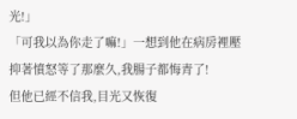光!」
「可我以為你走了嘛!」一想到他在病房裡壓抑著憤怒等了那麼久,我腸子都悔青了!
但他已經不信我,目光又恢復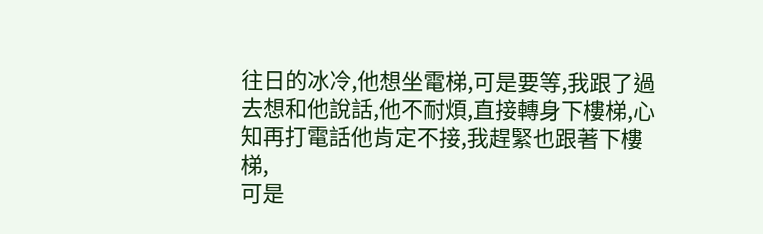往日的冰冷,他想坐電梯,可是要等,我跟了過去想和他說話,他不耐煩,直接轉身下樓梯,心知再打電話他肯定不接,我趕緊也跟著下樓梯,
可是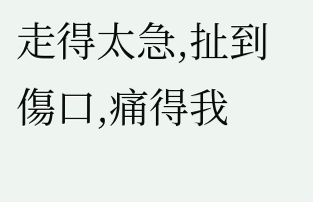走得太急,扯到傷口,痛得我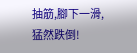抽筋,腳下一滑,猛然跌倒!